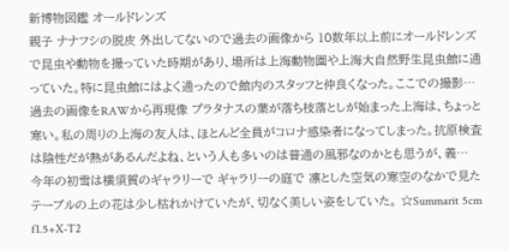新博物図鑑 オールドレンズ
親子 ナナフシの脱皮 外出してないので過去の画像から 10数年以上前にオールドレンズで昆虫や動物を撮っていた時期があり、場所は上海動物園や上海大自然野生昆虫館に通っていた。特に昆虫館にはよく通ったので館内のスタッフと仲良くなった。ここでの撮影…
過去の画像をRAWから再現像 プラタナスの葉が落ち枝落としが始まった上海は、ちょっと寒い。私の周りの上海の友人は、ほとんど全員がコロナ感染者になってしまった。抗原検査は陰性だが熱があるんだよね、という人も多いのは普通の風邪なのかとも思うが、義…
今年の初雪は横須賀のギャラリーで ギャラリーの庭で 凛とした空気の寒空のなかで見たテーブルの上の花は少し枯れかけていたが、切なく美しい姿をしていた。 ☆Summarit 5cm f1.5+X-T2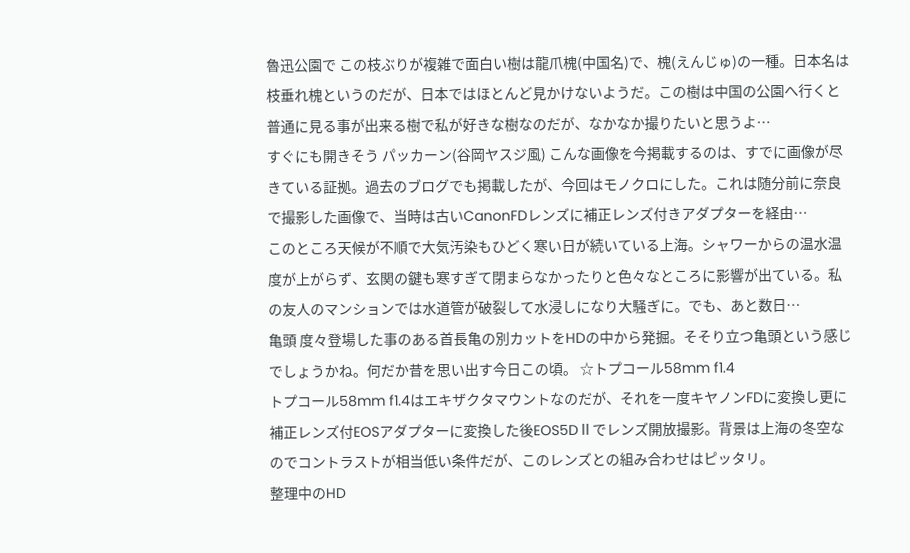魯迅公園で この枝ぶりが複雑で面白い樹は龍爪槐(中国名)で、槐(えんじゅ)の一種。日本名は枝垂れ槐というのだが、日本ではほとんど見かけないようだ。この樹は中国の公園へ行くと普通に見る事が出来る樹で私が好きな樹なのだが、なかなか撮りたいと思うよ…
すぐにも開きそう パッカーン(谷岡ヤスジ風) こんな画像を今掲載するのは、すでに画像が尽きている証拠。過去のブログでも掲載したが、今回はモノクロにした。これは随分前に奈良で撮影した画像で、当時は古いCanonFDレンズに補正レンズ付きアダプターを経由…
このところ天候が不順で大気汚染もひどく寒い日が続いている上海。シャワーからの温水温度が上がらず、玄関の鍵も寒すぎて閉まらなかったりと色々なところに影響が出ている。私の友人のマンションでは水道管が破裂して水浸しになり大騒ぎに。でも、あと数日…
亀頭 度々登場した事のある首長亀の別カットをHDの中から発掘。そそり立つ亀頭という感じでしょうかね。何だか昔を思い出す今日この頃。 ☆トプコール58mm f1.4
トプコール58mm f1.4はエキザクタマウントなのだが、それを一度キヤノンFDに変換し更に補正レンズ付EOSアダプターに変換した後EOS5DⅡでレンズ開放撮影。背景は上海の冬空なのでコントラストが相当低い条件だが、このレンズとの組み合わせはピッタリ。
整理中のHD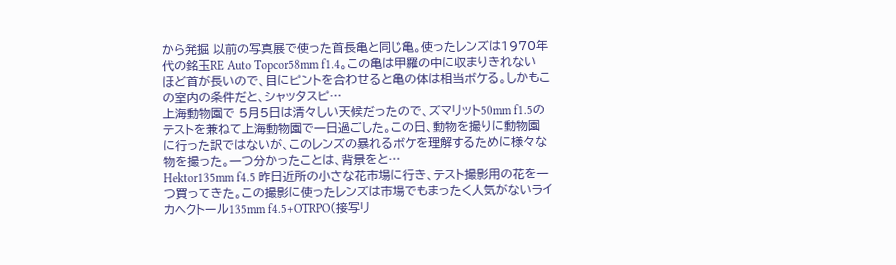から発掘 以前の写真展で使った首長亀と同じ亀。使ったレンズは1970年代の銘玉RE Auto Topcor58mm f1.4。この亀は甲羅の中に収まりきれないほど首が長いので、目にピントを合わせると亀の体は相当ボケる。しかもこの室内の条件だと、シャッタスピ…
上海動物園で 5月5日は清々しい天候だったので、ズマリット50mm f1.5のテストを兼ねて上海動物園で一日過ごした。この日、動物を撮りに動物園に行った訳ではないが、このレンズの暴れるボケを理解するために様々な物を撮った。一つ分かったことは、背景をと…
Hektor135mm f4.5 昨日近所の小さな花市場に行き、テスト撮影用の花を一つ買ってきた。この撮影に使ったレンズは市場でもまったく人気がないライカヘクトール135mm f4.5+OTRPO(接写リ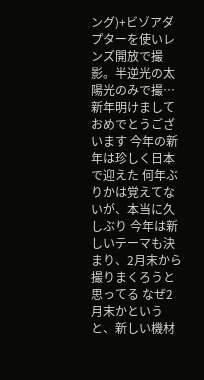ング)+ビゾアダプターを使いレンズ開放で撮影。半逆光の太陽光のみで撮…
新年明けましておめでとうございます 今年の新年は珍しく日本で迎えた 何年ぶりかは覚えてないが、本当に久しぶり 今年は新しいテーマも決まり、2月末から撮りまくろうと思ってる なぜ2月末かというと、新しい機材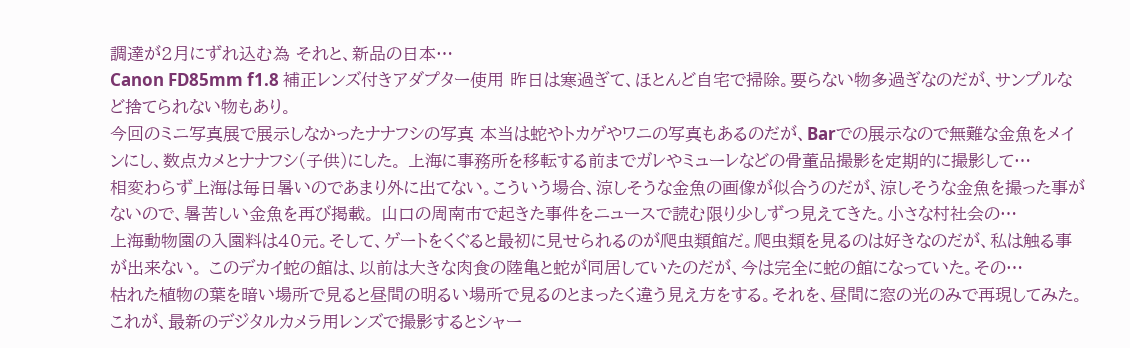調達が2月にずれ込む為 それと、新品の日本…
Canon FD85mm f1.8 補正レンズ付きアダプター使用 昨日は寒過ぎて、ほとんど自宅で掃除。要らない物多過ぎなのだが、サンプルなど捨てられない物もあり。
今回のミニ写真展で展示しなかったナナフシの写真 本当は蛇やトカゲやワニの写真もあるのだが、Barでの展示なので無難な金魚をメインにし、数点カメとナナフシ(子供)にした。 上海に事務所を移転する前までガレやミューレなどの骨董品撮影を定期的に撮影して…
相変わらず上海は毎日暑いのであまり外に出てない。こういう場合、涼しそうな金魚の画像が似合うのだが、涼しそうな金魚を撮った事がないので、暑苦しい金魚を再び掲載。 山口の周南市で起きた事件をニュースで読む限り少しずつ見えてきた。小さな村社会の…
上海動物園の入園料は40元。そして、ゲートをくぐると最初に見せられるのが爬虫類館だ。爬虫類を見るのは好きなのだが、私は触る事が出来ない。 このデカイ蛇の館は、以前は大きな肉食の陸亀と蛇が同居していたのだが、今は完全に蛇の館になっていた。その…
枯れた植物の葉を暗い場所で見ると昼間の明るい場所で見るのとまったく違う見え方をする。それを、昼間に窓の光のみで再現してみた。これが、最新のデジタルカメラ用レンズで撮影するとシャー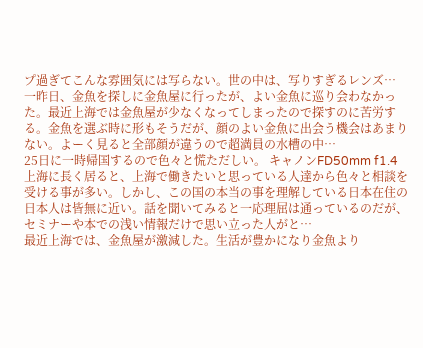プ過ぎてこんな雰囲気には写らない。世の中は、写りすぎるレンズ…
一昨日、金魚を探しに金魚屋に行ったが、よい金魚に巡り会わなかった。最近上海では金魚屋が少なくなってしまったので探すのに苦労する。金魚を選ぶ時に形もそうだが、顔のよい金魚に出会う機会はあまりない。よーく見ると全部顔が違うので超満員の水槽の中…
25日に一時帰国するので色々と慌ただしい。 キャノンFD50mm f1.4
上海に長く居ると、上海で働きたいと思っている人達から色々と相談を受ける事が多い。しかし、この国の本当の事を理解している日本在住の日本人は皆無に近い。話を聞いてみると一応理屈は通っているのだが、セミナーや本での浅い情報だけで思い立った人がと…
最近上海では、金魚屋が激減した。生活が豊かになり金魚より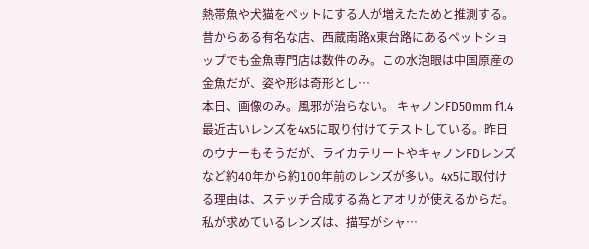熱帯魚や犬猫をペットにする人が増えたためと推測する。昔からある有名な店、西蔵南路x東台路にあるペットショップでも金魚専門店は数件のみ。この水泡眼は中国原産の金魚だが、姿や形は奇形とし…
本日、画像のみ。風邪が治らない。 キャノンFD50mm f1.4
最近古いレンズを4x5に取り付けてテストしている。昨日のウナーもそうだが、ライカテリートやキャノンFDレンズなど約40年から約100年前のレンズが多い。4x5に取付ける理由は、ステッチ合成する為とアオリが使えるからだ。私が求めているレンズは、描写がシャ…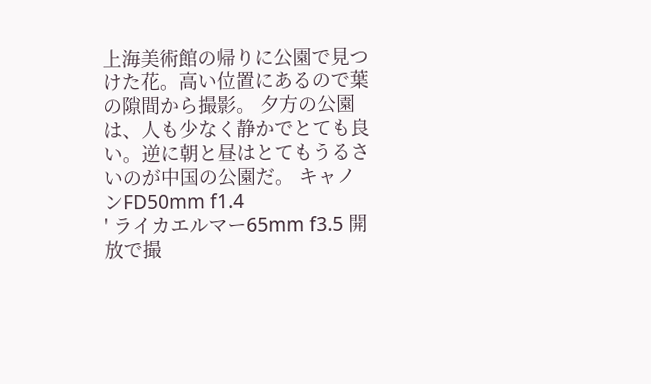上海美術館の帰りに公園で見つけた花。高い位置にあるので葉の隙間から撮影。 夕方の公園は、人も少なく静かでとても良い。逆に朝と昼はとてもうるさいのが中国の公園だ。 キャノンFD50mm f1.4
' ライカエルマー65mm f3.5 開放で撮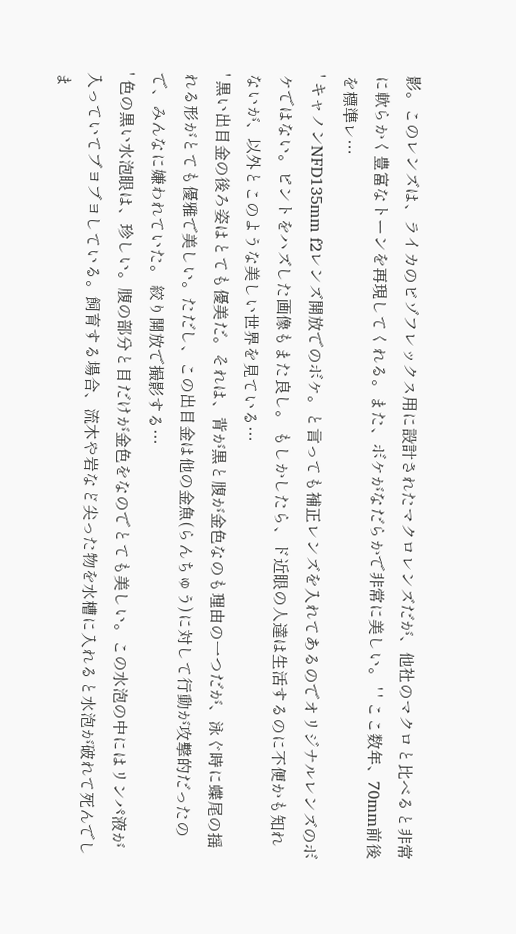影。このレンズは、ライカのビゾフレックス用に設計されたマクロレンズだが、他社のマクロと比べると非常に軟らかく豊富なトーンを再現してくれる。また、ボケがなだらかで非常に美しい。 ' ' ここ数年、70mm前後を標準レ…
' キャノンNFD135mm f2レンズ開放でのボケ。と言っても補正レンズを入れてあるのでオリジナルレンズのボケではない。ピントをハズした画像もまた良し。 もしかしたら、ド近眼の人達は生活するのに不便かも知れないが、以外とこのような美しい世界を見ている…
' 黒い出目金の後ろ姿はとても優美だ。それは、背が黒と腹が金色なのも理由の一つだが、泳ぐ時に蝶尾の揺れる形がとても優雅で美しい。ただし、この出目金は他の金魚(らんちゅう)に対して行動が攻撃的だったので、みんなに嫌われていた。 絞り開放で撮影する…
' 色の黒い水泡眼は、珍しい。腹の部分と目だけが金色をなのでとても美しい。この水泡の中にはリンパ液が入っていてブヨブヨしている。飼育する場合、流木や岩など尖った物を水槽に入れると水泡が破れて死んでしま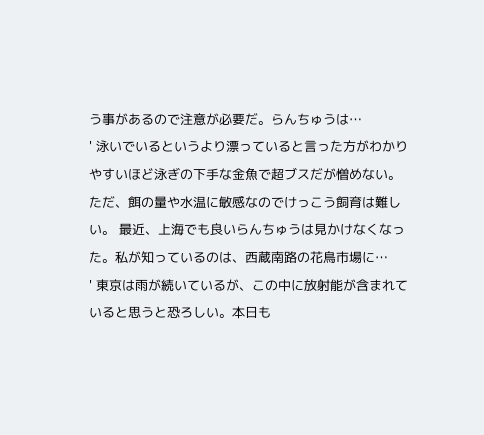う事があるので注意が必要だ。らんちゅうは…
' 泳いでいるというより漂っていると言った方がわかりやすいほど泳ぎの下手な金魚で超ブスだが憎めない。ただ、餌の量や水温に敏感なのでけっこう飼育は難しい。 最近、上海でも良いらんちゅうは見かけなくなった。私が知っているのは、西蔵南路の花鳥市場に…
' 東京は雨が続いているが、この中に放射能が含まれていると思うと恐ろしい。本日も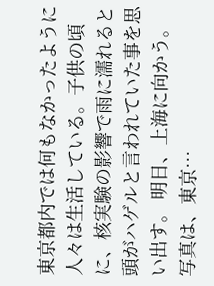東京都内では何もなかったように人々は生活している。子供の頃に、核実験の影響で雨に濡れると頭がハゲルと言われていた事を思い出す。 明日、上海に向かう。 写真は、東京…